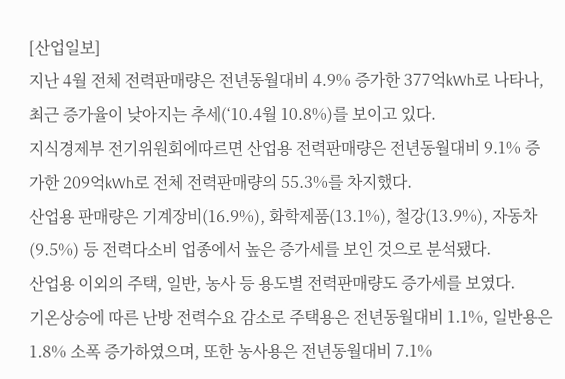[산업일보]
지난 4월 전체 전력판매량은 전년동월대비 4.9% 증가한 377억kWh로 나타나, 최근 증가율이 낮아지는 추세(‘10.4월 10.8%)를 보이고 있다.
지식경제부 전기위원회에따르면 산업용 전력판매량은 전년동월대비 9.1% 증가한 209억kWh로 전체 전력판매량의 55.3%를 차지했다.
산업용 판매량은 기계장비(16.9%), 화학제품(13.1%), 철강(13.9%), 자동차(9.5%) 등 전력다소비 업종에서 높은 증가세를 보인 것으로 분석됐다.
산업용 이외의 주택, 일반, 농사 등 용도별 전력판매량도 증가세를 보였다.
기온상승에 따른 난방 전력수요 감소로 주택용은 전년동월대비 1.1%, 일반용은 1.8% 소폭 증가하였으며, 또한 농사용은 전년동월대비 7.1%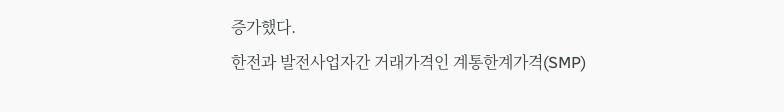증가했다.
한전과 발전사업자간 거래가격인 계통한계가격(SMP)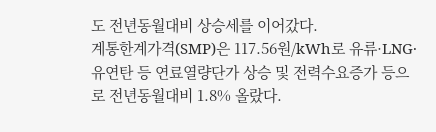도 전년동월대비 상승세를 이어갔다.
계통한계가격(SMP)은 117.56원/kWh로 유류·LNG·유연탄 등 연료열량단가 상승 및 전력수요증가 등으로 전년동월대비 1.8% 올랐다.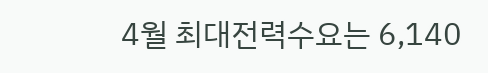4월 최대전력수요는 6,140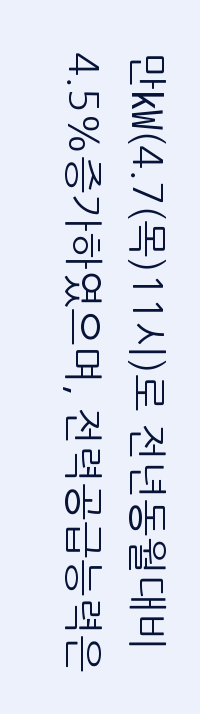만㎾(4.7(목)11시)로 전년동월대비 4.5%증가하였으며, 전력공급능력은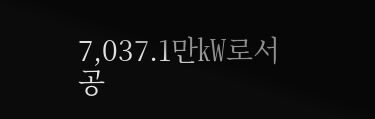7,037.1만㎾로서 공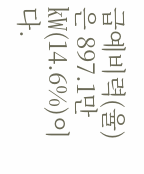급예비력(율)은 897.1만㎾(14.6%)이다.